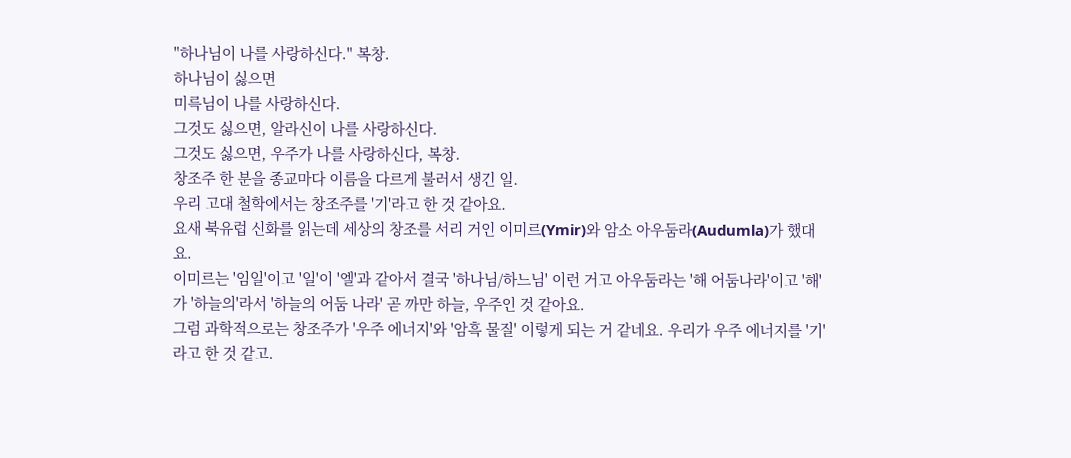"하나님이 나를 사랑하신다." 복창.
하나님이 싫으면
미륵님이 나를 사랑하신다.
그것도 싫으면, 알라신이 나를 사랑하신다.
그것도 싫으면, 우주가 나를 사랑하신다, 복창.
창조주 한 분을 종교마다 이름을 다르게 불러서 생긴 일.
우리 고대 철학에서는 창조주를 '기'라고 한 것 같아요.
요새 북유럽 신화를 읽는데 세상의 창조를 서리 거인 이미르(Ymir)와 암소 아우둠라(Audumla)가 했대요.
이미르는 '임일'이고 '일'이 '엘'과 같아서 결국 '하나님/하느님' 이런 거고 아우둠라는 '해 어둠나라'이고 '해'가 '하늘의'라서 '하늘의 어둠 나라' 곧 까만 하늘, 우주인 것 같아요.
그럼 과학적으로는 창조주가 '우주 에너지'와 '암흑 물질' 이렇게 되는 거 같네요. 우리가 우주 에너지를 '기'라고 한 것 같고.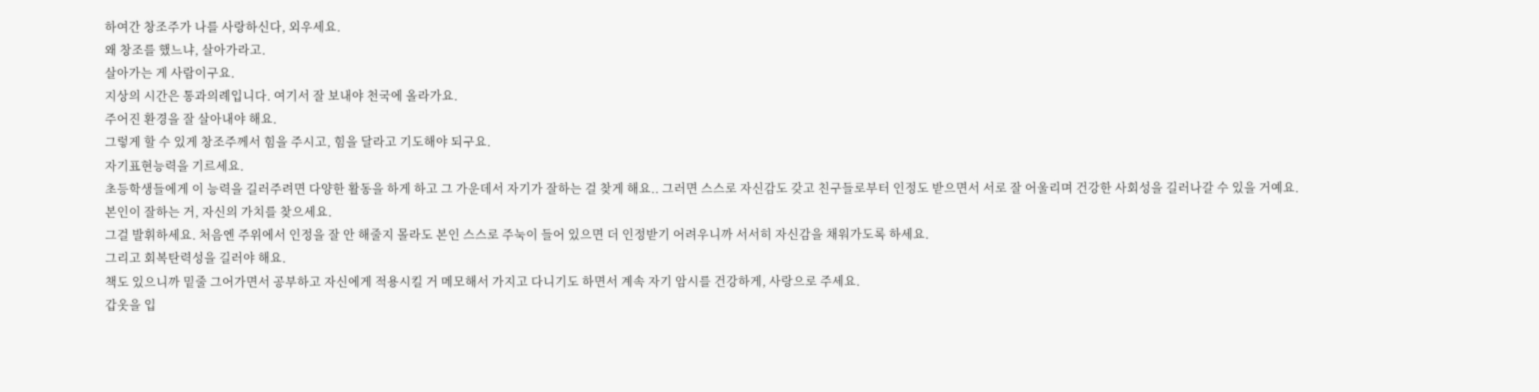하여간 창조주가 나를 사랑하신다, 외우세요.
왜 창조를 했느냐, 살아가라고.
살아가는 게 사람이구요.
지상의 시간은 통과의례입니다. 여기서 잘 보내야 천국에 올라가요.
주어진 환경을 잘 살아내야 해요.
그렇게 할 수 있게 창조주께서 힘을 주시고, 힘을 달라고 기도해야 되구요.
자기표현능력을 기르세요.
초등학생들에게 이 능력을 길러주려면 다양한 활동을 하게 하고 그 가운데서 자기가 잘하는 걸 찾게 해요.. 그러면 스스로 자신감도 갖고 친구들로부터 인정도 받으면서 서로 잘 어울리며 건강한 사회성을 길러나갈 수 있을 거예요.
본인이 잘하는 거, 자신의 가치를 찾으세요.
그걸 발휘하세요. 처음엔 주위에서 인정을 잘 안 해줄지 몰라도 본인 스스로 주눅이 들어 있으면 더 인정받기 어려우니까 서서히 자신감을 채워가도록 하세요.
그리고 회복탄력성을 길러야 해요.
책도 있으니까 밑줄 그어가면서 공부하고 자신에게 적용시킬 거 메모해서 가지고 다니기도 하면서 계속 자기 암시를 건강하게, 사랑으로 주세요.
갑옷을 입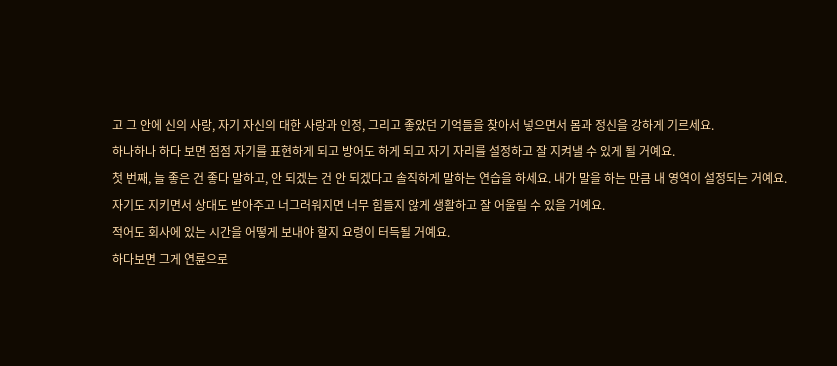고 그 안에 신의 사랑, 자기 자신의 대한 사랑과 인정, 그리고 좋았던 기억들을 찾아서 넣으면서 몸과 정신을 강하게 기르세요.
하나하나 하다 보면 점점 자기를 표현하게 되고 방어도 하게 되고 자기 자리를 설정하고 잘 지켜낼 수 있게 될 거예요.
첫 번째, 늘 좋은 건 좋다 말하고, 안 되겠는 건 안 되겠다고 솔직하게 말하는 연습을 하세요. 내가 말을 하는 만큼 내 영역이 설정되는 거예요.
자기도 지키면서 상대도 받아주고 너그러워지면 너무 힘들지 않게 생활하고 잘 어울릴 수 있을 거예요.
적어도 회사에 있는 시간을 어떻게 보내야 할지 요령이 터득될 거예요.
하다보면 그게 연륜으로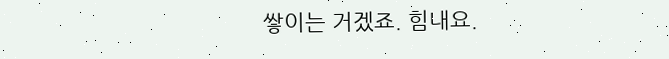쌓이는 거겠죠. 힘내요.